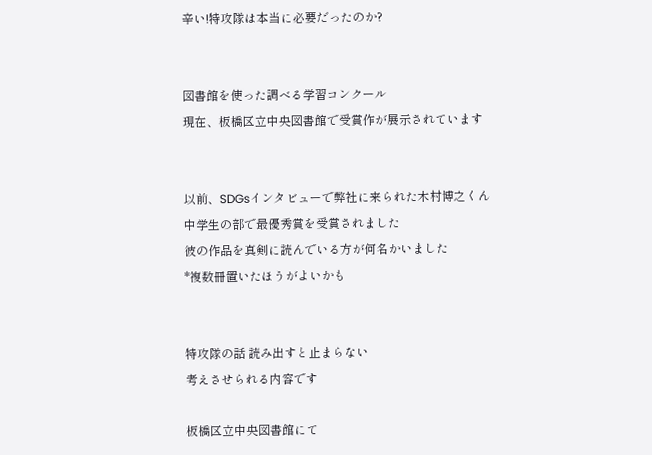辛い!特攻隊は本当に必要だったのか?


図書館を使った調べる学習コンクール
現在、板橋区立中央図書館で受賞作が展示されています


以前、SDGsインタビューで弊社に来られた木村博之くん
中学生の部で最優秀賞を受賞されました
彼の作品を真剣に読んでいる方が何名かいました
*複数冊置いたほうがよいかも


特攻隊の話 読み出すと止まらない
考えさせられる内容です

板橋区立中央図書館にて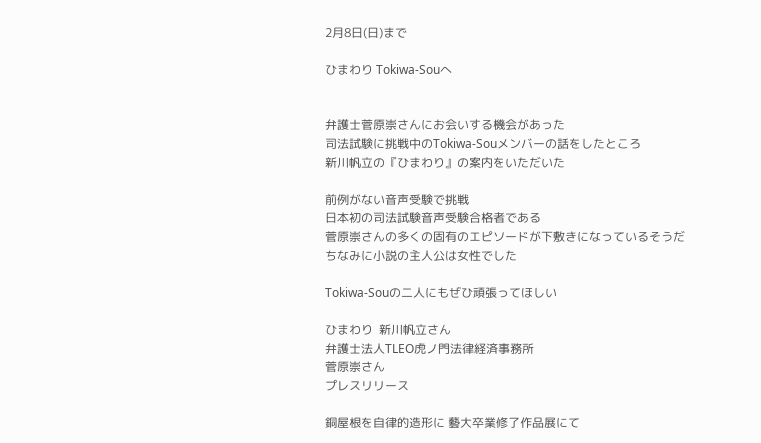2月8日(日)まで

ひまわり Tokiwa-Souへ


弁護士菅原崇さんにお会いする機会があった
司法試験に挑戦中のTokiwa-Souメンバーの話をしたところ
新川帆立の『ひまわり』の案内をいただいた

前例がない音声受験で挑戦
日本初の司法試験音声受験合格者である
菅原崇さんの多くの固有のエピソードが下敷きになっているそうだ
ちなみに小説の主人公は女性でした

Tokiwa-Souの二人にもぜひ頑張ってほしい

ひまわり  新川帆立さん
弁護士法人TLEO虎ノ門法律経済事務所
菅原崇さん
プレスリリース

銅屋根を自律的造形に 藝大卒業修了作品展にて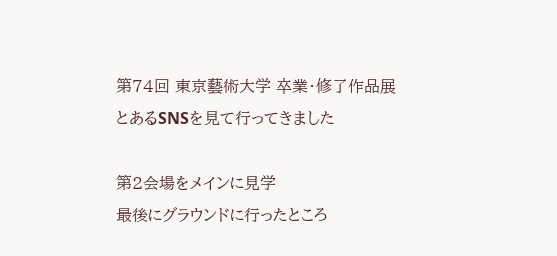第74回 東京藝術大学 卒業・修了作品展
とあるSNSを見て行ってきました

第2会場をメインに見学
最後にグラウンドに行ったところ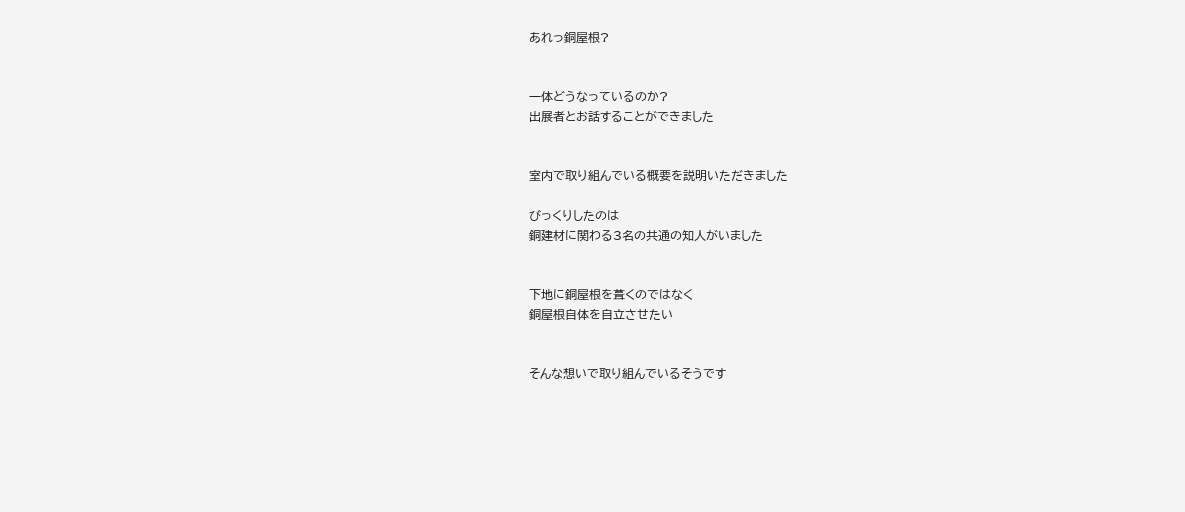あれっ銅屋根?


一体どうなっているのか?
出展者とお話することができました


室内で取り組んでいる概要を説明いただきました

びっくりしたのは
銅建材に関わる3名の共通の知人がいました


下地に銅屋根を葺くのではなく
銅屋根自体を自立させたい


そんな想いで取り組んでいるそうです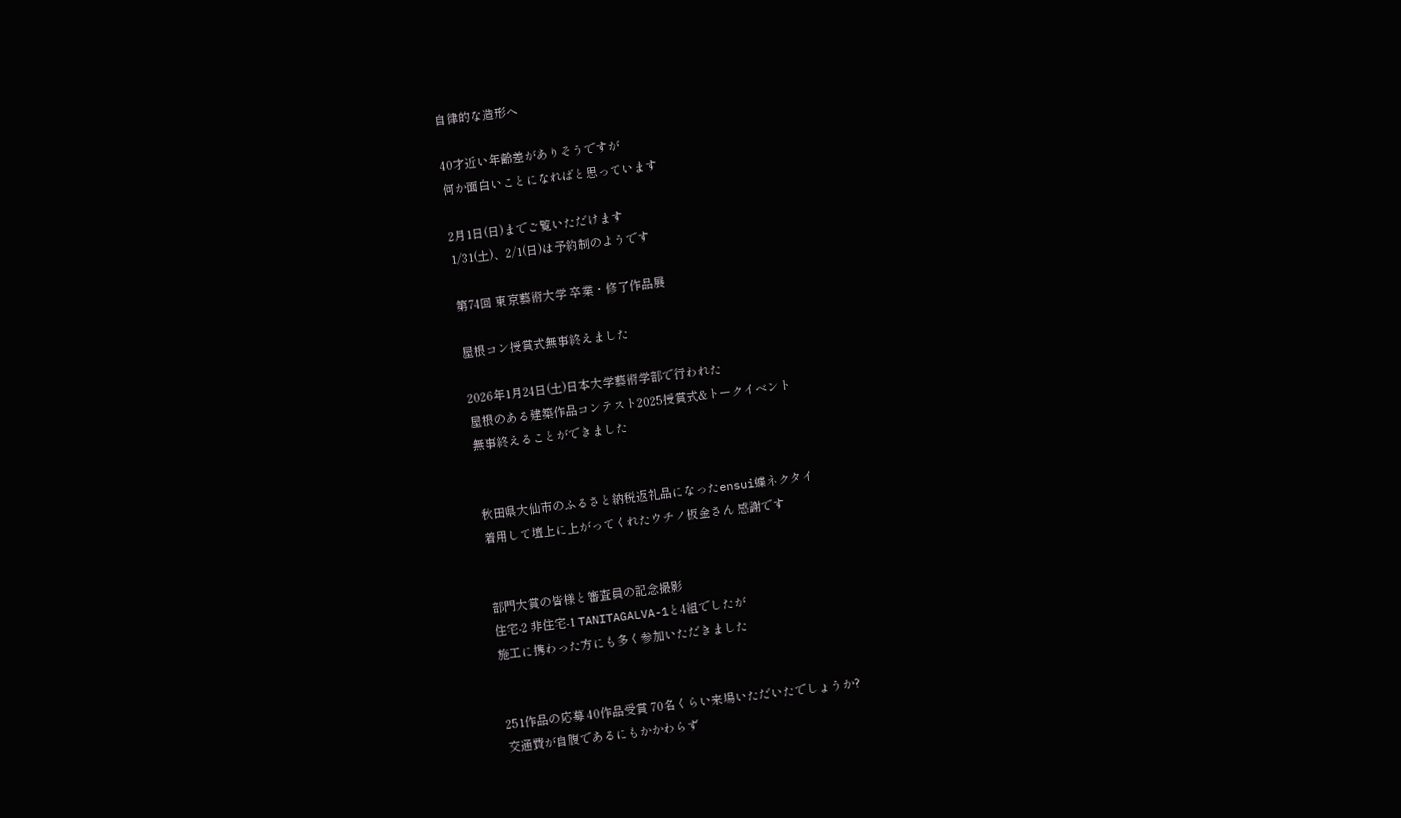自律的な造形へ

40才近い年齢差がありそうですが
何か面白いことになればと思っています

2月1日(日)までご覧いただけます
1/31(土)、2/1(日)は予約制のようです

第74回 東京藝術大学 卒業・修了作品展

屋根コン授賞式無事終えました

2026年1月24日(土)日本大学藝術学部で行われた
屋根のある建築作品コンテスト2025授賞式&トークイベント
無事終えることができました


秋田県大仙市のふるさと納税返礼品になったensui蝶ネクタイ
着用して壇上に上がってくれたウチノ板金さん 感謝です


部門大賞の皆様と審査員の記念撮影
住宅-2 非住宅-1 TANITAGALVA-1と4組でしたが
施工に携わった方にも多く参加いただきました


251作品の応募 40作品受賞 70名くらい来場いただいたでしょうか?
交通費が自腹であるにもかかわらず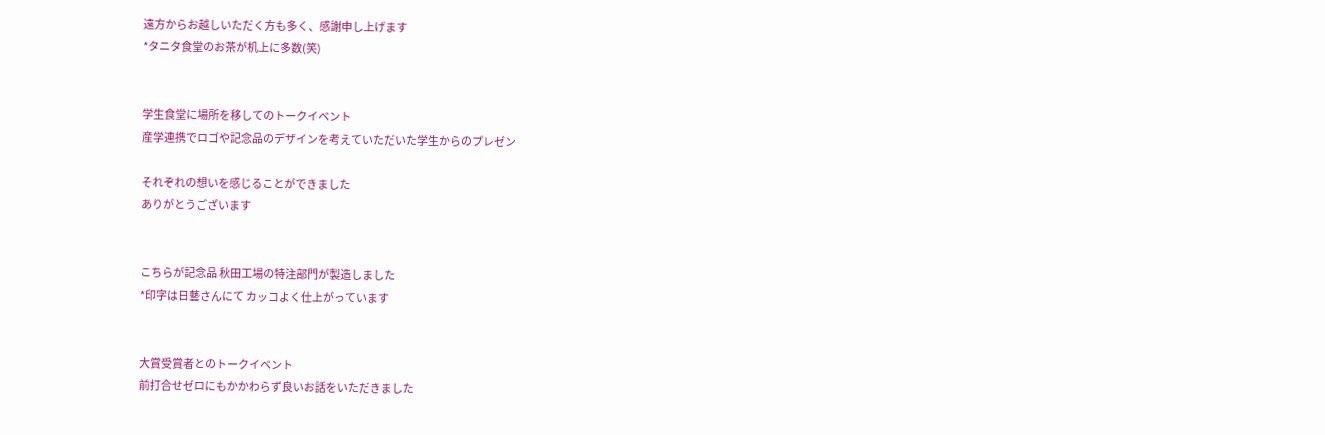遠方からお越しいただく方も多く、感謝申し上げます
*タニタ食堂のお茶が机上に多数(笑)


学生食堂に場所を移してのトークイベント
産学連携でロゴや記念品のデザインを考えていただいた学生からのプレゼン

それぞれの想いを感じることができました
ありがとうございます


こちらが記念品 秋田工場の特注部門が製造しました
*印字は日藝さんにて カッコよく仕上がっています


大賞受賞者とのトークイベント
前打合せゼロにもかかわらず良いお話をいただきました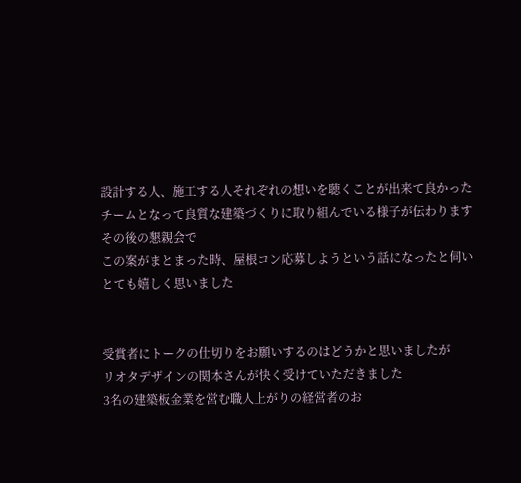設計する人、施工する人それぞれの想いを聴くことが出来て良かった
チームとなって良質な建築づくりに取り組んでいる様子が伝わります
その後の懇親会で
この案がまとまった時、屋根コン応募しようという話になったと伺い
とても嬉しく思いました


受賞者にトークの仕切りをお願いするのはどうかと思いましたが
リオタデザインの関本さんが快く受けていただきました
3名の建築板金業を営む職人上がりの経営者のお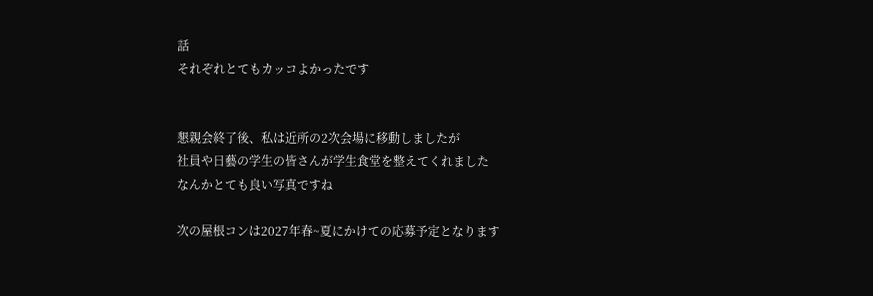話
それぞれとてもカッコよかったです


懇親会終了後、私は近所の2次会場に移動しましたが
社員や日藝の学生の皆さんが学生食堂を整えてくれました
なんかとても良い写真ですね

次の屋根コンは2027年春~夏にかけての応募予定となります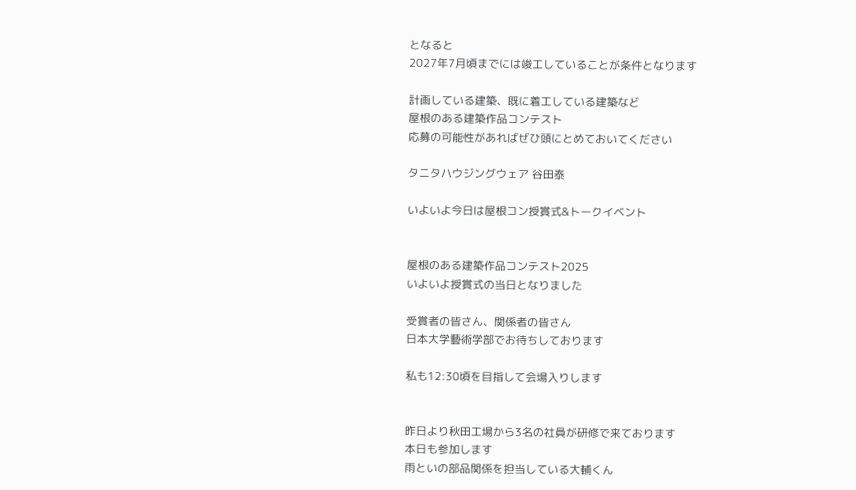となると
2027年7月頃までには竣工していることが条件となります

計画している建築、既に着工している建築など
屋根のある建築作品コンテスト
応募の可能性があればぜひ頭にとめておいてください

タニタハウジングウェア 谷田泰

いよいよ今日は屋根コン授賞式&トークイベント


屋根のある建築作品コンテスト2025
いよいよ授賞式の当日となりました

受賞者の皆さん、関係者の皆さん
日本大学藝術学部でお待ちしております

私も12:30頃を目指して会場入りします


昨日より秋田工場から3名の社員が研修で来ております
本日も参加します
雨といの部品関係を担当している大輔くん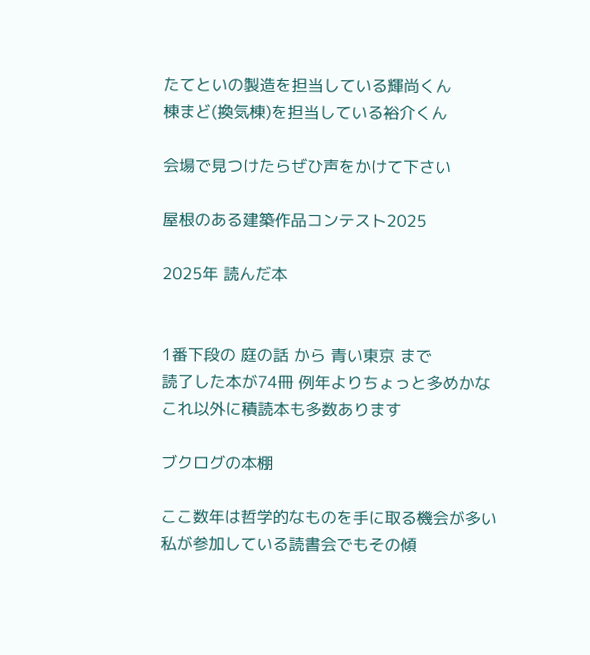たてといの製造を担当している輝尚くん
棟まど(換気棟)を担当している裕介くん

会場で見つけたらぜひ声をかけて下さい

屋根のある建築作品コンテスト2025

2025年 読んだ本


1番下段の 庭の話 から 青い東京 まで
読了した本が74冊 例年よりちょっと多めかな
これ以外に積読本も多数あります

ブクログの本棚

ここ数年は哲学的なものを手に取る機会が多い
私が参加している読書会でもその傾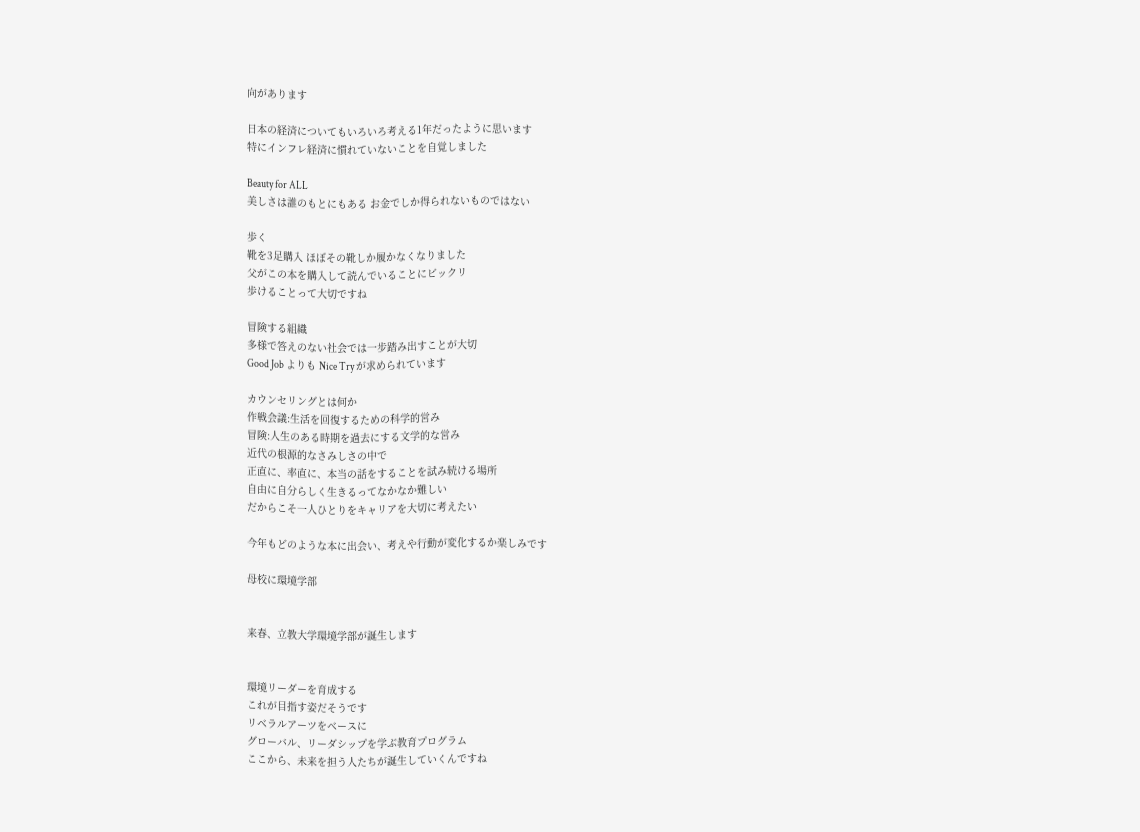向があります

日本の経済についてもいろいろ考える1年だったように思います
特にインフレ経済に慣れていないことを自覚しました

Beauty for ALL
美しさは誰のもとにもある お金でしか得られないものではない

歩く
靴を3足購入 ほぼその靴しか履かなくなりました
父がこの本を購入して読んでいることにビックリ
歩けることって大切ですね

冒険する組織
多様で答えのない社会では一步踏み出すことが大切
Good Job よりも Nice Try が求められています

カウンセリングとは何か
作戦会議:生活を回復するための科学的営み
冒険:人生のある時期を過去にする文学的な営み
近代の根源的なさみしさの中で
正直に、率直に、本当の話をすることを試み続ける場所
自由に自分らしく生きるってなかなか難しい
だからこそ一人ひとりをキャリアを大切に考えたい

今年もどのような本に出会い、考えや行動が変化するか楽しみです

母校に環境学部


来春、立教大学環境学部が誕生します


環境リーダーを育成する
これが目指す姿だそうです
リベラルアーツをベースに
グローバル、リーダシップを学ぶ教育プログラム
ここから、未来を担う人たちが誕生していくんですね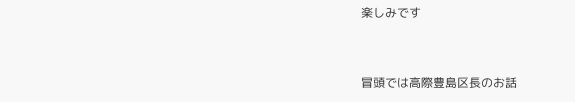楽しみです


冒頭では高際豊島区長のお話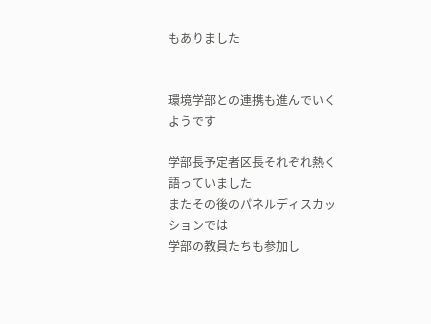もありました


環境学部との連携も進んでいくようです

学部長予定者区長それぞれ熱く語っていました
またその後のパネルディスカッションでは
学部の教員たちも参加し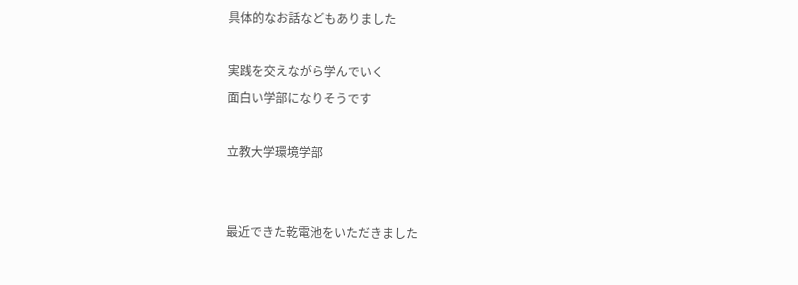具体的なお話などもありました

実践を交えながら学んでいく
面白い学部になりそうです

立教大学環境学部


最近できた乾電池をいただきました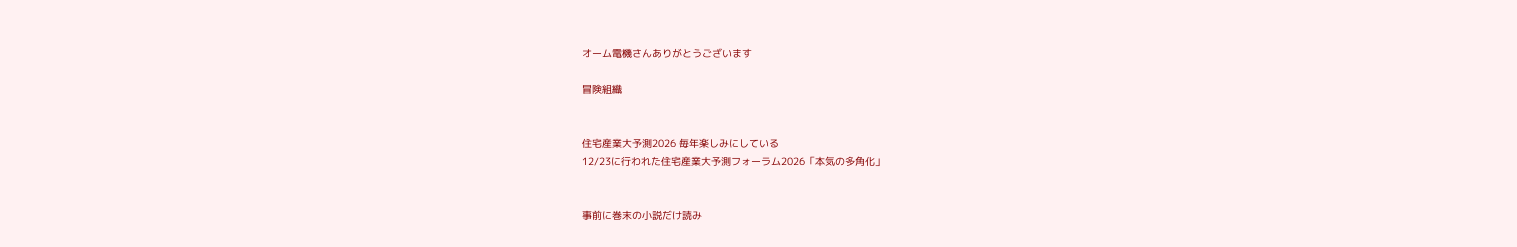オーム電機さんありがとうございます

冒険組織


住宅産業大予測2026 毎年楽しみにしている
12/23に行われた住宅産業大予測フォーラム2026「本気の多角化」


事前に巻末の小説だけ読み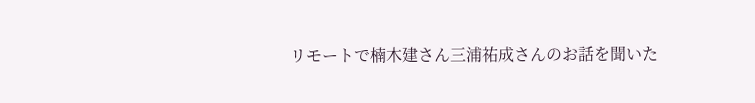リモートで楠木建さん三浦祐成さんのお話を聞いた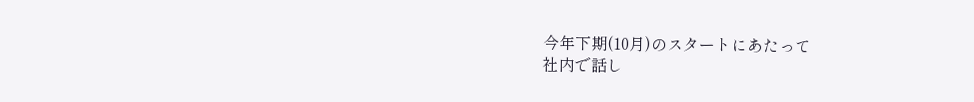今年下期(10月)のスタートにあたって
社内で話し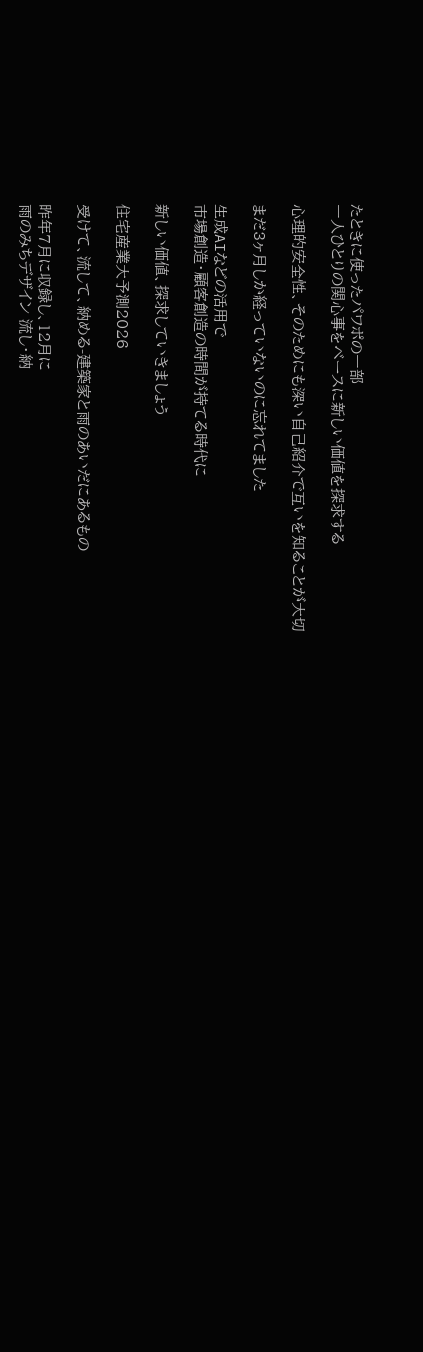たときに使ったパワポの一部
一人ひとりの関心事をベースに新しい価値を探求する

心理的安全性、そのためにも深い自己紹介で互いを知ることが大切

まだ3ヶ月しか経っていないのに忘れてました

生成AIなどの活用で
市場創造・顧客創造の時間が持てる時代に

新しい価値、探求していきましょう

住宅産業大予測2026

受けて、流して、納める-建築家と雨のあいだにあるもの

昨年7月に収録し、12月に
雨のみちデザイン 流し・納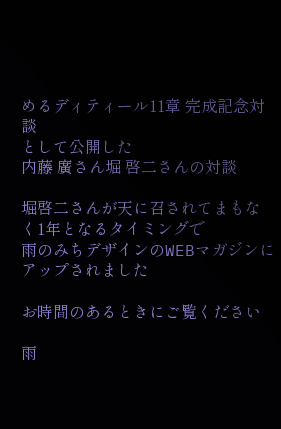めるディティール11章 完成記念対談
として公開した
内藤 廣さん堀 啓二さんの対談

堀啓二さんが天に召されてまもなく1年となるタイミングで
雨のみちデザインのWEBマガジンにアップされました

お時間のあるときにご覧ください

雨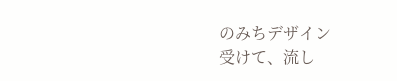のみちデザイン
受けて、流し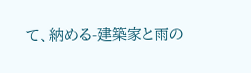て、納める-建築家と雨の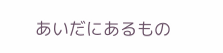あいだにあるもの